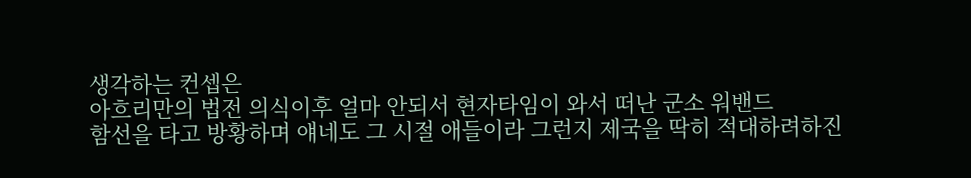생각하는 컨셉은
아흐리만의 법전 의식이후 얼마 안되서 현자타임이 와서 떠난 군소 워밴드
함선을 타고 방황하며 얘네도 그 시절 애들이라 그런지 제국을 딱히 적대하려하진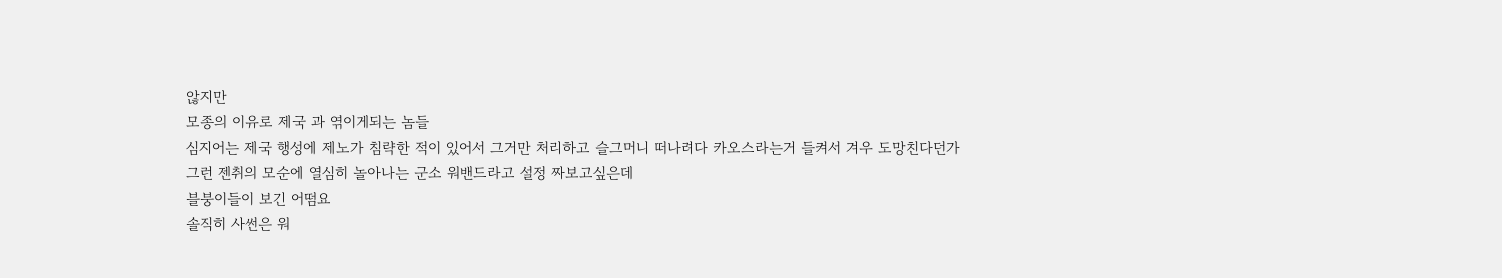않지만
모종의 이유로 제국 과 엮이게되는 놈들
심지어는 제국 행성에 제노가 침략한 적이 있어서 그거만 처리하고 슬그머니 떠나려다 카오스라는거 들켜서 겨우 도망친다던가
그런 젠취의 모순에 열심히 놀아나는 군소 워밴드라고 설정 짜보고싶은데
블붕이들이 보긴 어떰요
솔직히 사썬은 워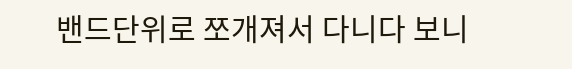밴드단위로 쪼개져서 다니다 보니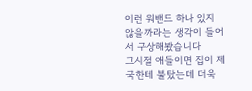이런 워밴드 하나 있지 않을까라는 생각이 들어서 구상해봤습니다
그시절 애들이면 집이 제국한테 불탔는데 더욱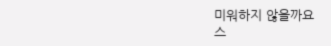미워하지 않을까요
스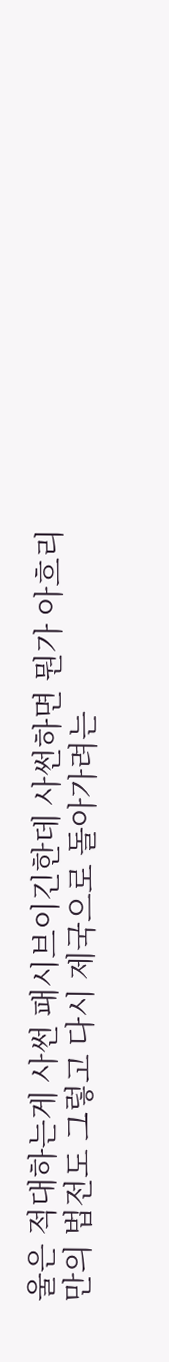울은 적대하는게 사썬 패시브이긴한데 사썬하면 뭔가 아흐리만의 법전도 그렇고 다시 제국으로 돌아가려는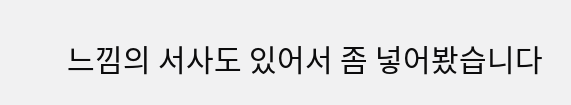느낌의 서사도 있어서 좀 넣어봤습니다